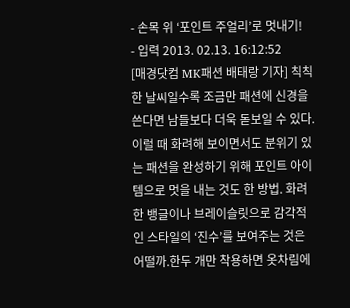- 손목 위 ‘포인트 주얼리’로 멋내기!
- 입력 2013. 02.13. 16:12:52
[매경닷컴 MK패션 배태랑 기자] 칙칙한 날씨일수록 조금만 패션에 신경을 쓴다면 남들보다 더욱 돋보일 수 있다. 이럴 때 화려해 보이면서도 분위기 있는 패션을 완성하기 위해 포인트 아이템으로 멋을 내는 것도 한 방법. 화려한 뱅글이나 브레이슬릿으로 감각적인 스타일의 ‘진수’를 보여주는 것은 어떨까.한두 개만 착용하면 옷차림에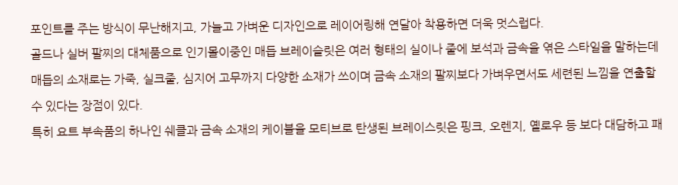포인트를 주는 방식이 무난해지고, 가늘고 가벼운 디자인으로 레이어링해 연달아 착용하면 더욱 멋스럽다.
골드나 실버 팔찌의 대체품으로 인기몰이중인 매듭 브레이슬릿은 여러 형태의 실이나 줄에 보석과 금속을 엮은 스타일을 말하는데 매듭의 소재로는 가죽, 실크줄, 심지어 고무까지 다양한 소재가 쓰이며 금속 소재의 팔찌보다 가벼우면서도 세련된 느낌을 연출할 수 있다는 장점이 있다.
특히 요트 부속품의 하나인 쉐클과 금속 소재의 케이블을 모티브로 탄생된 브레이스릿은 핑크, 오렌지, 옐로우 등 보다 대담하고 패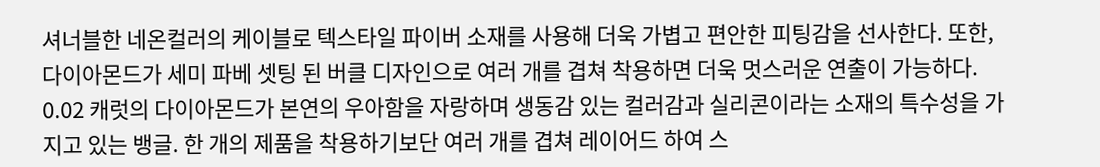셔너블한 네온컬러의 케이블로 텍스타일 파이버 소재를 사용해 더욱 가볍고 편안한 피팅감을 선사한다. 또한, 다이아몬드가 세미 파베 셋팅 된 버클 디자인으로 여러 개를 겹쳐 착용하면 더욱 멋스러운 연출이 가능하다.
0.02 캐럿의 다이아몬드가 본연의 우아함을 자랑하며 생동감 있는 컬러감과 실리콘이라는 소재의 특수성을 가지고 있는 뱅글. 한 개의 제품을 착용하기보단 여러 개를 겹쳐 레이어드 하여 스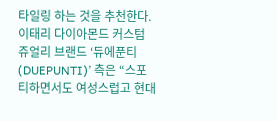타일링 하는 것을 추천한다.
이태리 다이아몬드 커스텀 쥬얼리 브랜드 ‘듀에푼티(DUEPUNTI)’ 측은 “스포티하면서도 여성스럽고 현대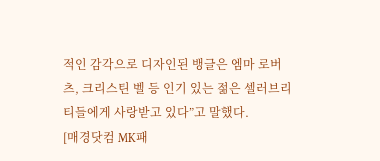적인 감각으로 디자인된 뱅글은 엠마 로버츠, 크리스틴 벨 등 인기 있는 젊은 셀러브리티들에게 사랑받고 있다”고 말했다.
[매경닷컴 MK패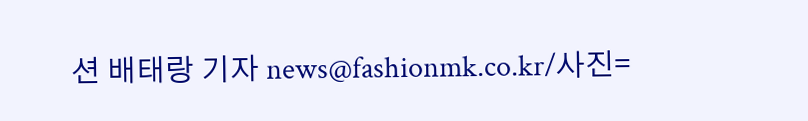션 배태랑 기자 news@fashionmk.co.kr/사진=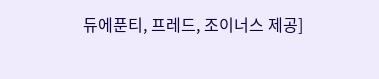듀에푼티, 프레드, 조이너스 제공]